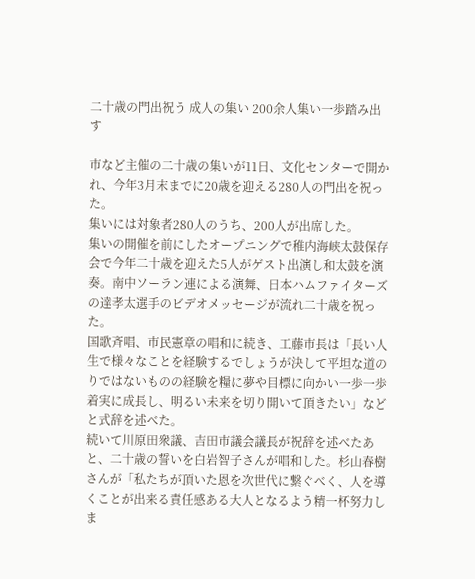二十歳の門出祝う 成人の集い 200余人集い一歩踏み出す

市など主催の二十歳の集いが11日、文化センターで開かれ、今年3月末までに20歳を迎える280人の門出を祝った。
集いには対象者280人のうち、200人が出席した。
集いの開催を前にしたオープニングで稚内海峡太鼓保存会で今年二十歳を迎えた5人がゲスト出演し和太鼓を演奏。南中ソーラン連による演舞、日本ハムファイターズの達孝太選手のビデオメッセージが流れ二十歳を祝った。
国歌斉唱、市民憲章の唱和に続き、工藤市長は「長い人生で様々なことを経験するでしょうが決して平坦な道のりではないものの経験を糧に夢や目標に向かい一歩一歩着実に成長し、明るい未来を切り開いて頂きたい」などと式辞を述べた。
続いて川原田衆議、吉田市議会議長が祝辞を述べたあと、二十歳の誓いを白岩智子さんが唱和した。杉山春樹さんが「私たちが頂いた恩を次世代に繋ぐべく、人を導くことが出来る責任感ある大人となるよう精一杯努力しま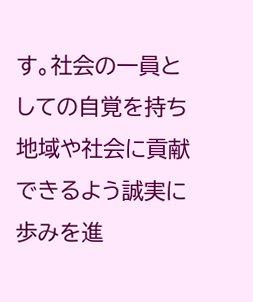す。社会の一員としての自覚を持ち地域や社会に貢献できるよう誠実に歩みを進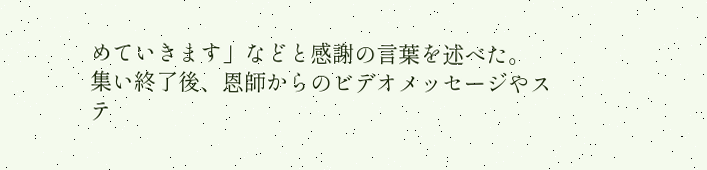めていきます」などと感謝の言葉を述べた。
集い終了後、恩師からのビデオメッセージやステ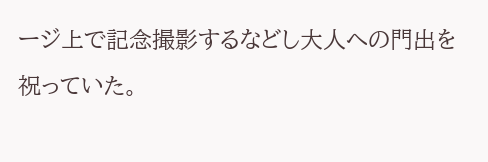ージ上で記念撮影するなどし大人への門出を祝っていた。